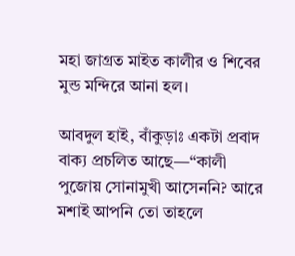মহা জাগ্ৰত মাইত কালীর ও শিবের মুন্ড মন্দিরে আনা হল।

আবদুল হাই, বাঁকুড়াঃ একটা প্রবাদ বাক্য প্রচলিত আছে—“কালী পুজোয় সোনামুখী আসেননি? আরে মশাই আপনি তো তাহলে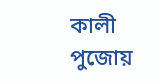কালী পুজোয়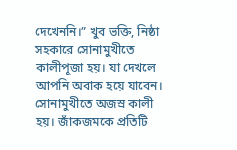দেখেননি।” খুব ভক্তি, নিষ্ঠা সহকারে সোনামুখীতে কালীপূজা হয়। যা দেখলে আপনি অবাক হয়ে যাবেন। সোনামুখীতে অজস্র কালী হয়। জাঁকজমকে প্রতিটি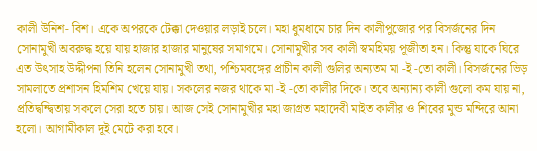কালী উনিশ- বিশ। একে অপরকে টেক্কা দেওয়ার লড়াই চলে। মহা ধুমধামে চার দিন কালীপুজোর পর বিসর্জনের দিন সোনামুখী অবরুদ্ধ হয়ে যায় হাজার হাজার মানুষের সমাগমে। সোনামুখীর সব কালী স্বমহিময় পূজীতা হন। কিন্তু যাকে ঘিরে এত উৎসাহ উদ্দীপনা তিনি হলেন সোনামুখী তথা, পশ্চিমবঙ্গের প্রাচীন কালী গুলির অন্যতম মা -ই -তো কালী। বিসর্জনের ভিড় সামলাতে প্রশাসন হিমশিম খেয়ে যায়। সকলের নজর থাকে মা -ই -তো কালীর দিকে। তবে অন্যান্য কালী গুলো কম যায় না, প্রতিদ্বন্দ্বিতায় সকলে সেরা হতে চায়। আজ সেই সোনামুখীর মহা জাগ্রত মহাদেবী মাইত কালীর ও শিবের মুন্ড মন্দিরে আনা হলো। আগামীকাল দূই মেটে করা হবে।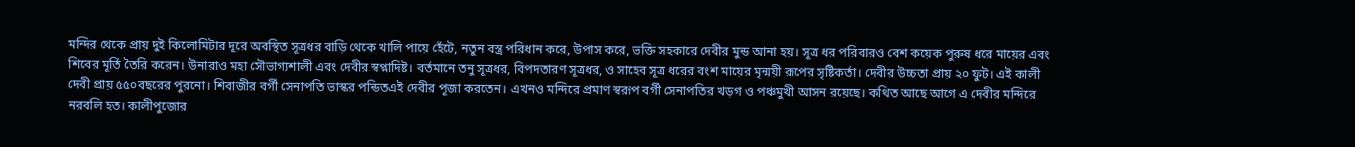মন্দির থেকে প্রায় দুই কিলোমিটার দূরে অবস্থিত সূত্রধর বাড়ি থেকে খালি পায়ে হেঁটে, নতুন বস্ত্র পরিধান করে, উপাস করে, ভক্তি সহকারে দেবীর মুন্ড আনা হয়। সূত্র ধর পরিবারও বেশ কয়েক পুরুষ ধরে মায়ের এবং শিবের মূর্তি তৈরি করেন। উনারাও মহা সৌভাগ্যশালী এবং দেবীর স্বপ্নাদিষ্ট। বর্তমানে তনু সূত্রধর, বিপদতারণ সূত্রধর, ও সাহেব সূত্র ধরের বংশ মায়ের মৃন্ময়ী রূপের সৃষ্টিকর্তা। দেবীর উচ্চতা প্রায় ২০ ফুট। এই কালী দেবী প্রায় ৫৫০বছরের পুরনো। শিবাজীর বর্গী সেনাপতি ভাস্কর পন্ডিতএই দেবীর পূজা করতেন। এখনও মন্দিরে প্রমাণ স্বরূপ বর্গী সেনাপতির খড়গ ও পঞ্চমুখী আসন রয়েছে। কথিত আছে আগে এ দেবীর মন্দিরে নরবলি হত। কালীপুজোর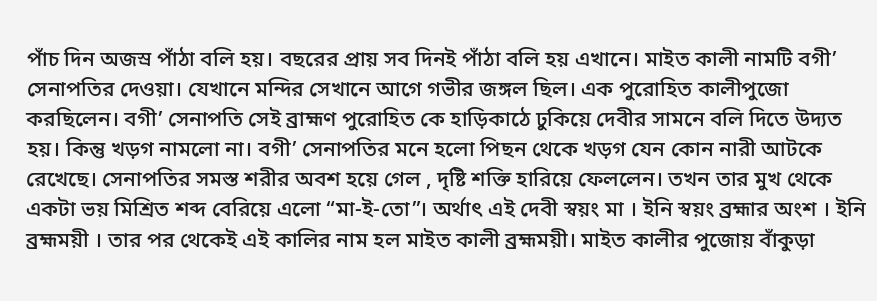পাঁচ দিন অজস্র পাঁঠা বলি হয়। বছরের প্রায় সব দিনই পাঁঠা বলি হয় এখানে। মাইত কালী নামটি বগী’ সেনাপতির দেওয়া। যেখানে মন্দির সেখানে আগে গভীর জঙ্গল ছিল। এক পুরোহিত কালীপুজো করছিলেন। বগী’ সেনাপতি সেই ব্রাহ্মণ পুরোহিত কে হাড়িকাঠে ঢুকিয়ে দেবীর সামনে বলি দিতে উদ্যত হয়। কিন্তু খড়গ নামলো না। বগী’ সেনাপতির মনে হলো পিছন থেকে খড়গ যেন কোন নারী আটকে রেখেছে। সেনাপতির সমস্ত শরীর অবশ হয়ে গেল , দৃষ্টি শক্তি হারিয়ে ফেললেন। তখন তার মুখ থেকে একটা ভয় মিশ্রিত শব্দ বেরিয়ে এলো “মা-ই-তো”। অর্থাৎ এই দেবী স্বয়ং মা । ইনি স্বয়ং ব্রহ্মার অংশ । ইনি ব্রহ্মময়ী । তার পর থেকেই এই কালির নাম হল মাইত কালী ব্রহ্মময়ী। মাইত কালীর পুজোয় বাঁকুড়া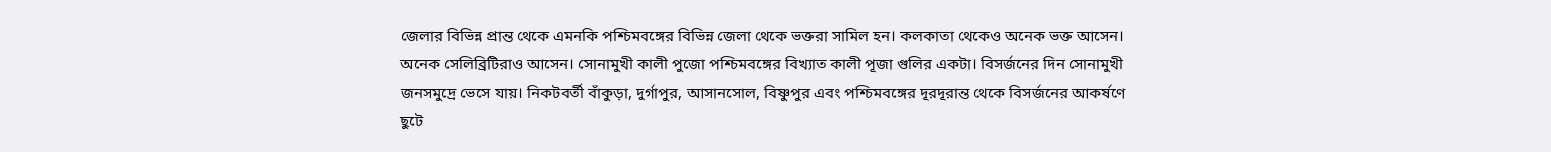জেলার বিভিন্ন প্রান্ত থেকে এমনকি পশ্চিমবঙ্গের বিভিন্ন জেলা থেকে ভক্তরা সামিল হন। কলকাতা থেকেও অনেক ভক্ত আসেন। অনেক সেলিব্রিটিরাও আসেন। সোনামুখী কালী পুজো পশ্চিমবঙ্গের বিখ্যাত কালী পূজা গুলির একটা। বিসর্জনের দিন সোনামুখী জনসমুদ্রে ভেসে যায়। নিকটবর্তী বাঁকুড়া, দুর্গাপুর, আসানসোল, বিষ্ণুপুর এবং পশ্চিমবঙ্গের দূরদূরান্ত থেকে বিসর্জনের আকর্ষণে ছুটে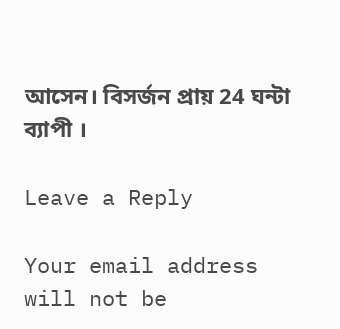আসেন। বিসর্জন প্রায় 24 ঘন্টা ব্যাপী ।

Leave a Reply

Your email address will not be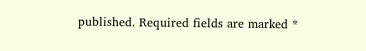published. Required fields are marked *